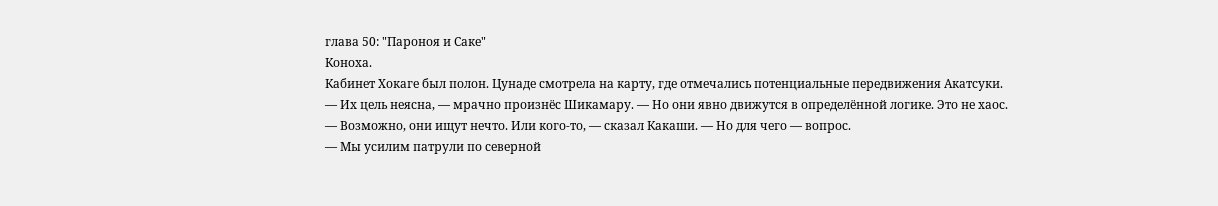глава 50: "Пароноя и Саке"
Коноха.
Кабинет Хокаге был полон. Цунаде смотрела на карту, где отмечались потенциальные передвижения Акатсуки.
— Их цель неясна, — мрачно произнёс Шикамару. — Но они явно движутся в определённой логике. Это не хаос.
— Возможно, они ищут нечто. Или кого-то, — сказал Какаши. — Но для чего — вопрос.
— Мы усилим патрули по северной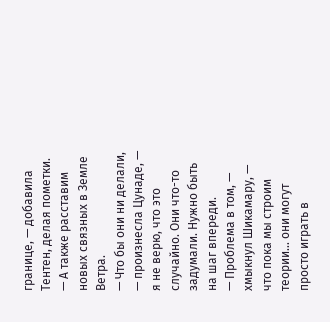границе, — добавила Тентен, делая пометки. — А также расставим новых связных в Земле Ветра.
— Что бы они ни делали, — произнесла Цунаде, — я не верю, что это случайно. Они что-то задумали. Нужно быть на шаг впереди.
— Проблема в том, — хмыкнул Шикамару, — что пока мы строим теории… они могут просто играть в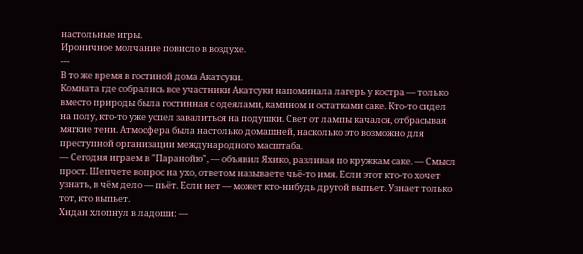настольные игры.
Ироничное молчание повисло в воздухе.
---
В то же время в гостиной дома Акатсуки.
Комната где собрались все участники Акатсуки напоминала лагерь у костра — только вместо природы была гостинная с одеялами, камином и остатками саке. Кто-то сидел на полу, кто-то уже успел завалиться на подушки. Свет от лампы качался, отбрасывая мягкие тени. Атмосфера была настолько домашней, насколько это возможно для преступной организации международного масштаба.
— Сегодня играем в "Паранойю", — объявил Яхико, разливая по кружкам саке. — Смысл прост. Шепчете вопрос на ухо, ответом называете чьё-то имя. Если этот кто-то хочет узнать, в чём дело — пьёт. Если нет — может кто-нибудь другой выпьет. Узнает только тот, кто выпьет.
Хидан хлопнул в ладоши: —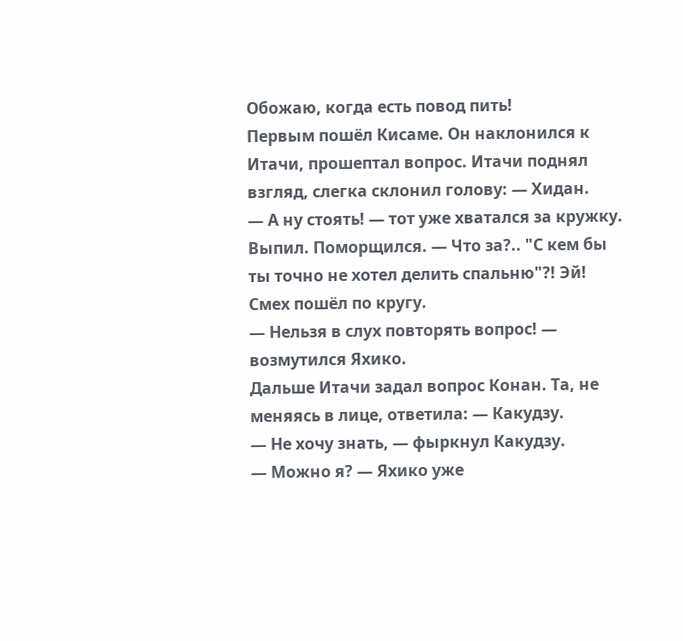Обожаю, когда есть повод пить!
Первым пошёл Кисаме. Он наклонился к Итачи, прошептал вопрос. Итачи поднял взгляд, слегка склонил голову: — Хидан.
— А ну стоять! — тот уже хватался за кружку. Выпил. Поморщился. — Что за?.. "С кем бы ты точно не хотел делить спальню"?! Эй!
Смех пошёл по кругу.
— Нельзя в слух повторять вопрос! — возмутился Яхико.
Дальше Итачи задал вопрос Конан. Та, не меняясь в лице, ответила: — Какудзу.
— Не хочу знать, — фыркнул Какудзу.
— Можно я? — Яхико уже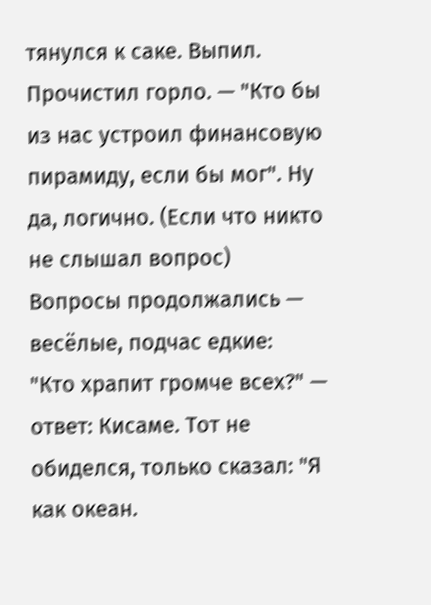тянулся к саке. Выпил. Прочистил горло. — "Кто бы из нас устроил финансовую пирамиду, если бы мог". Ну да, логично. (Если что никто не слышал вопрос)
Вопросы продолжались — весёлые, подчас едкие:
"Кто храпит громче всех?" — ответ: Кисаме. Тот не обиделся, только сказал: "Я как океан.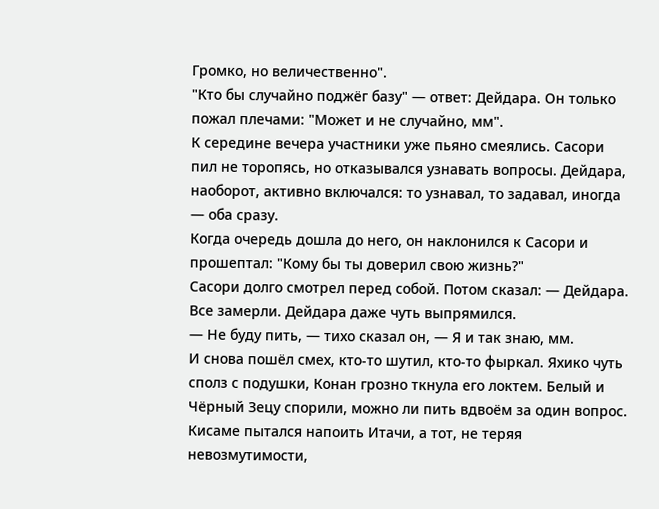Громко, но величественно".
"Кто бы случайно поджёг базу" — ответ: Дейдара. Он только пожал плечами: "Может и не случайно, мм".
К середине вечера участники уже пьяно смеялись. Сасори пил не торопясь, но отказывался узнавать вопросы. Дейдара, наоборот, активно включался: то узнавал, то задавал, иногда — оба сразу.
Когда очередь дошла до него, он наклонился к Сасори и прошептал: "Кому бы ты доверил свою жизнь?"
Сасори долго смотрел перед собой. Потом сказал: — Дейдара.
Все замерли. Дейдара даже чуть выпрямился.
— Не буду пить, — тихо сказал он, — Я и так знаю, мм.
И снова пошёл смех, кто-то шутил, кто-то фыркал. Яхико чуть сполз с подушки, Конан грозно ткнула его локтем. Белый и Чёрный Зецу спорили, можно ли пить вдвоём за один вопрос. Кисаме пытался напоить Итачи, а тот, не теряя невозмутимости,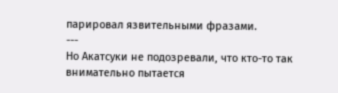парировал язвительными фразами.
---
Но Акатсуки не подозревали, что кто-то так внимательно пытается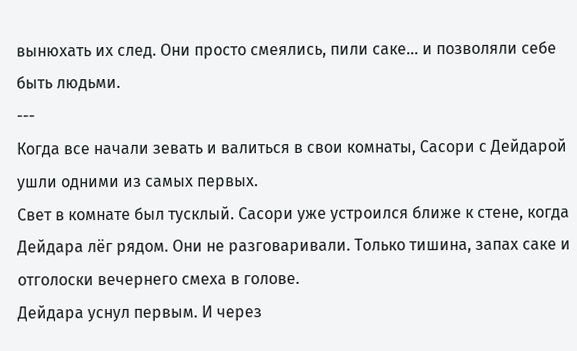вынюхать их след. Они просто смеялись, пили саке… и позволяли себе быть людьми.
---
Когда все начали зевать и валиться в свои комнаты, Сасори с Дейдарой ушли одними из самых первых.
Свет в комнате был тусклый. Сасори уже устроился ближе к стене, когда Дейдара лёг рядом. Они не разговаривали. Только тишина, запах саке и отголоски вечернего смеха в голове.
Дейдара уснул первым. И через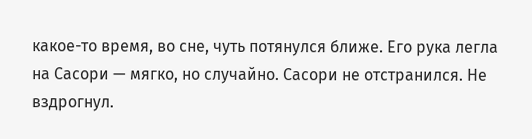какое-то время, во сне, чуть потянулся ближе. Его рука легла на Сасори — мягко, но случайно. Сасори не отстранился. Не вздрогнул.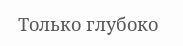Только глубоко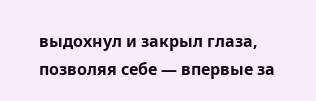выдохнул и закрыл глаза, позволяя себе — впервые за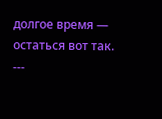долгое время — остаться вот так.
---